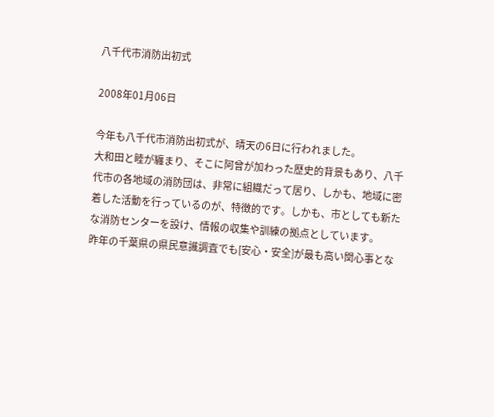八千代市消防出初式

2008年01月06日

今年も八千代市消防出初式が、晴天の6日に行われました。
大和田と睦が纏まり、そこに阿曾が加わった歴史的背景もあり、八千代市の各地域の消防団は、非常に組織だって居り、しかも、地域に密着した活動を行っているのが、特徴的です。しかも、市としても新たな消防センターを設け、情報の収集や訓練の拠点としています。
昨年の千葉県の県民意識調査でも[安心・安全]が最も高い関心事とな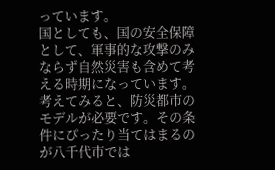っています。
国としても、国の安全保障として、軍事的な攻撃のみならず自然災害も含めて考える時期になっています。
考えてみると、防災都市のモデルが必要です。その条件にぴったり当てはまるのが八千代市では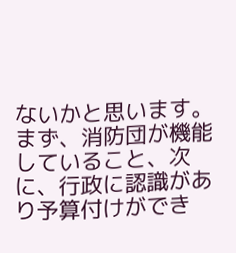ないかと思います。まず、消防団が機能していること、次に、行政に認識があり予算付けができ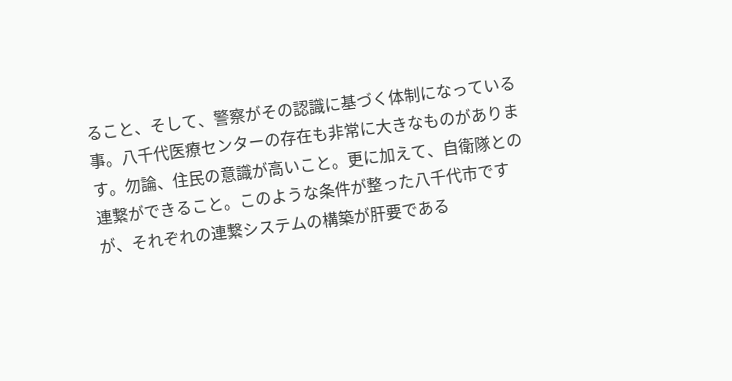ること、そして、警察がその認識に基づく体制になっている事。八千代医療センターの存在も非常に大きなものがあります。勿論、住民の意識が高いこと。更に加えて、自衛隊との連繋ができること。このような条件が整った八千代市ですが、それぞれの連繋システムの構築が肝要である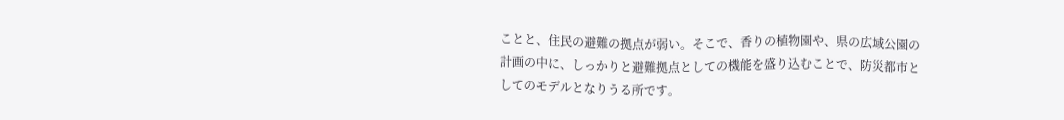ことと、住民の避難の拠点が弱い。そこで、香りの植物園や、県の広域公園の計画の中に、しっかりと避難拠点としての機能を盛り込むことで、防災都市としてのモデルとなりうる所です。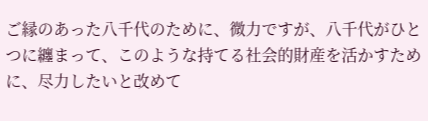ご縁のあった八千代のために、微力ですが、八千代がひとつに纏まって、このような持てる社会的財産を活かすために、尽力したいと改めて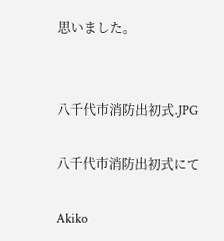思いました。


八千代市消防出初式.JPG

八千代市消防出初式にて

Akiko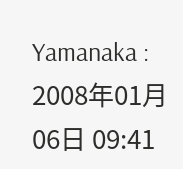Yamanaka : 2008年01月06日 09:41